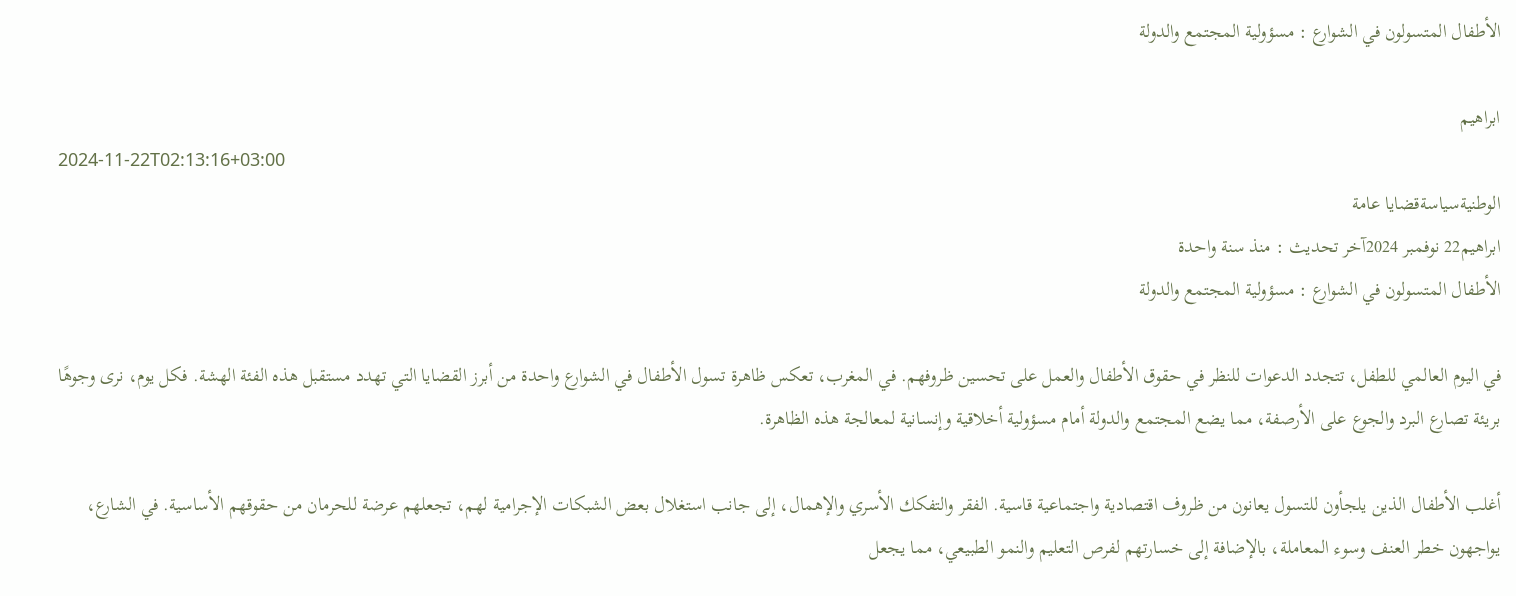الأطفال المتسولون في الشوارع : مسؤولية المجتمع والدولة

ابراهيم
2024-11-22T02:13:16+03:00
الوطنيةسياسةقضايا عامة
ابراهيم22 نوفمبر 2024آخر تحديث : منذ سنة واحدة
الأطفال المتسولون في الشوارع : مسؤولية المجتمع والدولة

في اليوم العالمي للطفل، تتجدد الدعوات للنظر في حقوق الأطفال والعمل على تحسين ظروفهم. في المغرب، تعكس ظاهرة تسول الأطفال في الشوارع واحدة من أبرز القضايا التي تهدد مستقبل هذه الفئة الهشة. فكل يوم، نرى وجوهًا بريئة تصارع البرد والجوع على الأرصفة، مما يضع المجتمع والدولة أمام مسؤولية أخلاقية وإنسانية لمعالجة هذه الظاهرة.

أغلب الأطفال الذين يلجأون للتسول يعانون من ظروف اقتصادية واجتماعية قاسية. الفقر والتفكك الأسري والإهمال، إلى جانب استغلال بعض الشبكات الإجرامية لهم، تجعلهم عرضة للحرمان من حقوقهم الأساسية. في الشارع، يواجهون خطر العنف وسوء المعاملة، بالإضافة إلى خسارتهم لفرص التعليم والنمو الطبيعي، مما يجعل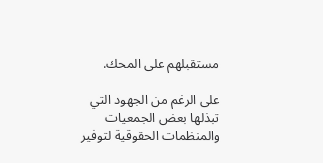مستقبلهم على المحك.

على الرغم من الجهود التي تبذلها بعض الجمعيات والمنظمات الحقوقية لتوفير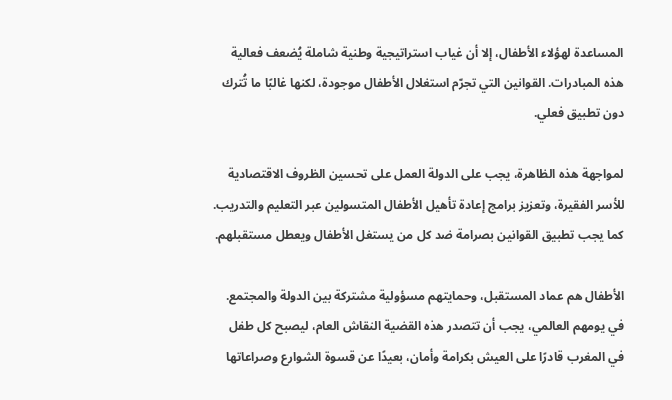المساعدة لهؤلاء الأطفال، إلا أن غياب استراتيجية وطنية شاملة يُضعف فعالية هذه المبادرات. القوانين التي تجرّم استغلال الأطفال موجودة، لكنها غالبًا ما تُترك دون تطبيق فعلي.

لمواجهة هذه الظاهرة، يجب على الدولة العمل على تحسين الظروف الاقتصادية للأسر الفقيرة، وتعزيز برامج إعادة تأهيل الأطفال المتسولين عبر التعليم والتدريب. كما يجب تطبيق القوانين بصرامة ضد كل من يستغل الأطفال ويعطل مستقبلهم.

الأطفال هم عماد المستقبل، وحمايتهم مسؤولية مشتركة بين الدولة والمجتمع. في يومهم العالمي، يجب أن تتصدر هذه القضية النقاش العام، ليصبح كل طفل في المغرب قادرًا على العيش بكرامة وأمان، بعيدًا عن قسوة الشوارع وصراعاتها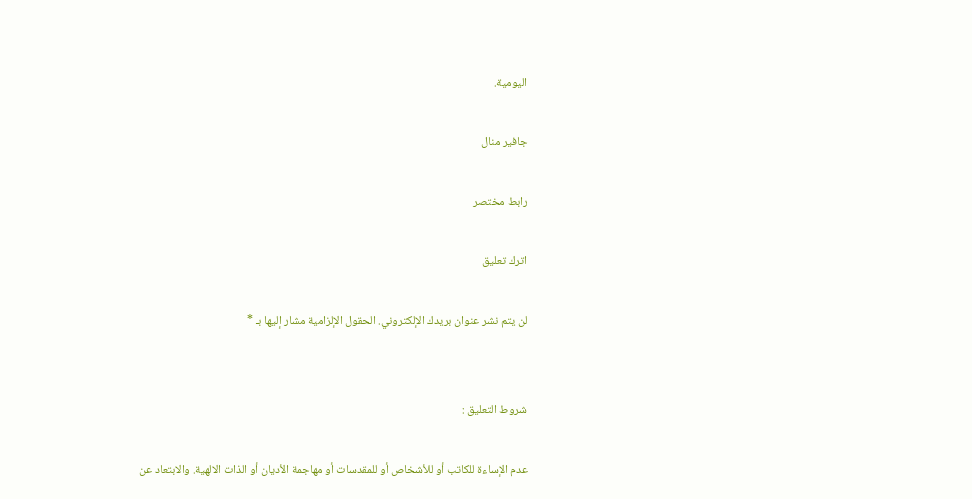اليومية.

جافير منال

رابط مختصر

اترك تعليق

لن يتم نشر عنوان بريدك الإلكتروني. الحقول الإلزامية مشار إليها بـ *


شروط التعليق :

عدم الإساءة للكاتب أو للأشخاص أو للمقدسات أو مهاجمة الأديان أو الذات الالهية. والابتعاد عن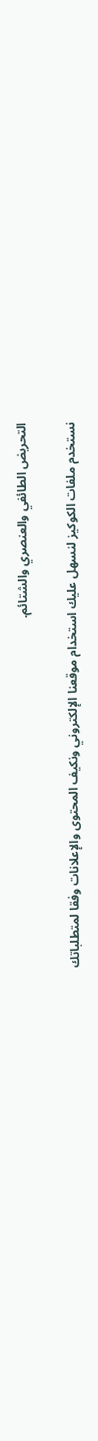التحريض الطائفي والعنصري والشتائم.

نستخدم ملفات الكوكيز لنسهل عليك استخدام موقعنا الإلكتروني ونكيف المحتوى والإعلانات وفقا لمتطلباتك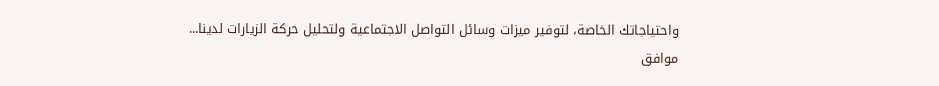واحتياجاتك الخاصة، لتوفير ميزات وسائل التواصل الاجتماعية ولتحليل حركة الزيارات لدينا...
موافق